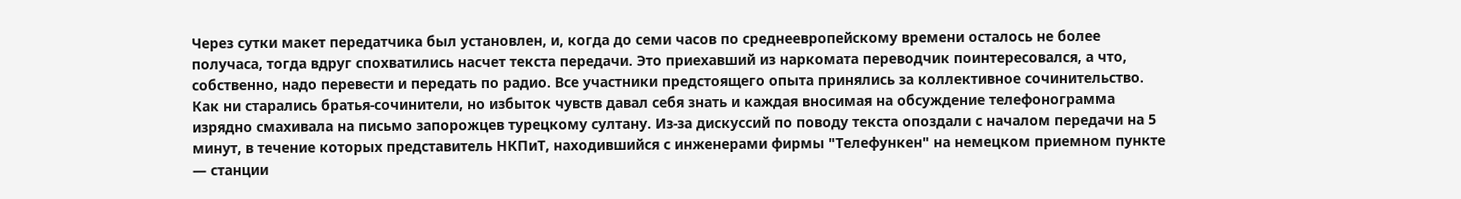Через сутки макет передатчика был установлен, и, когда до семи часов по среднеевропейскому времени осталось не более получаса, тогда вдруг спохватились насчет текста передачи. Это приехавший из наркомата переводчик поинтересовался, а что, собственно, надо перевести и передать по радио. Все участники предстоящего опыта принялись за коллективное сочинительство. Как ни старались братья-сочинители, но избыток чувств давал себя знать и каждая вносимая на обсуждение телефонограмма изрядно смахивала на письмо запорожцев турецкому султану. Из-за дискуссий по поводу текста опоздали с началом передачи на 5 минут, в течение которых представитель НКПиТ, находившийся с инженерами фирмы "Телефункен" на немецком приемном пункте — станции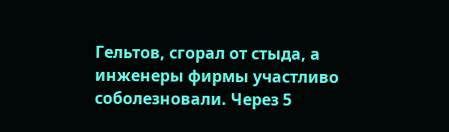Гельтов, сгорал от стыда, а инженеры фирмы участливо соболезновали. Через 5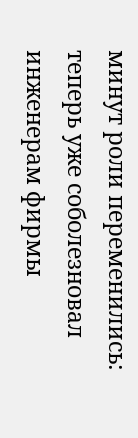минут роли переменились: теперь уже соболезновал инженерам фирмы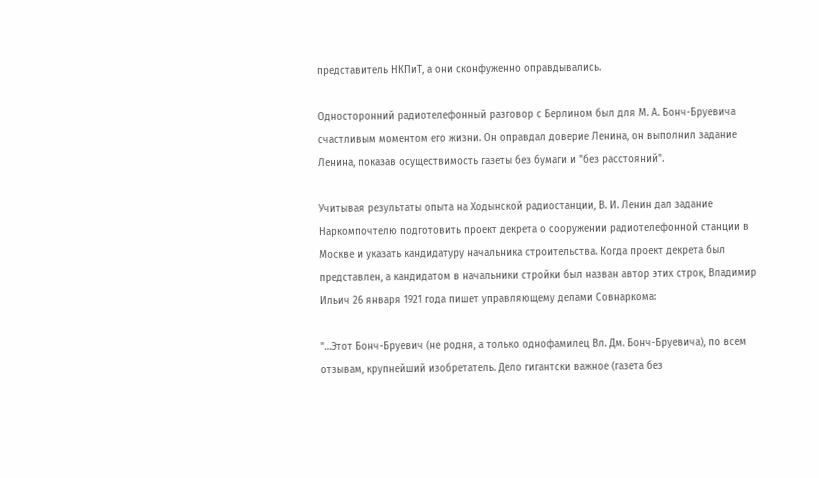представитель НКПиТ, а они сконфуженно оправдывались.

Односторонний радиотелефонный разговор с Берлином был для М. А. Бонч-Бруевича счастливым моментом его жизни. Он оправдал доверие Ленина, он выполнил задание Ленина, показав осуществимость газеты без бумаги и "без расстояний".

Учитывая результаты опыта на Ходынской радиостанции, В. И. Ленин дал задание Наркомпочтелю подготовить проект декрета о сооружении радиотелефонной станции в Москве и указать кандидатуру начальника строительства. Когда проект декрета был представлен, а кандидатом в начальники стройки был назван автор этих строк, Владимир Ильич 26 января 1921 года пишет управляющему делами Совнаркома:

"…Этот Бонч-Бруевич (не родня, а только однофамилец Вл. Дм. Бонч-Бруевича), по всем отзывам, крупнейший изобретатель. Дело гигантски важное (газета без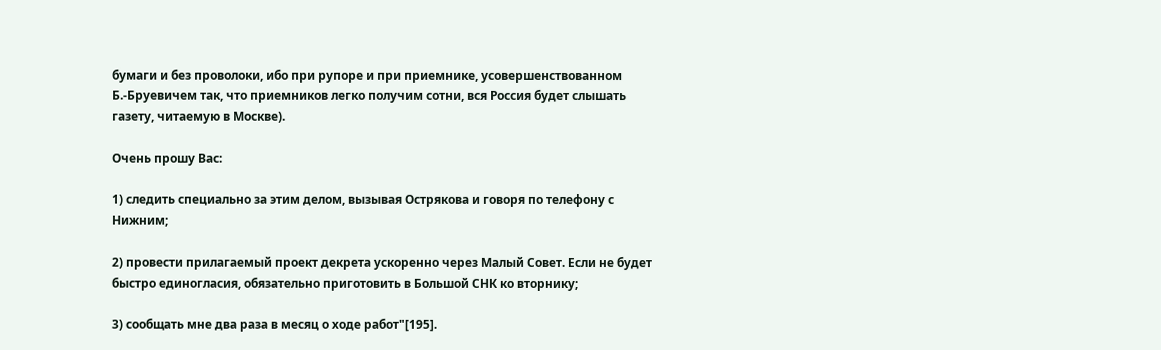бумаги и без проволоки, ибо при рупоре и при приемнике, усовершенствованном Б.-Бруевичем так, что приемников легко получим сотни, вся Россия будет слышать газету, читаемую в Москве).

Очень прошу Вас:

1) следить специально за этим делом, вызывая Острякова и говоря по телефону с Нижним;

2) провести прилагаемый проект декрета ускоренно через Малый Совет. Если не будет быстро единогласия, обязательно приготовить в Большой СНК ко вторнику;

3) сообщать мне два раза в месяц о ходе работ"[195].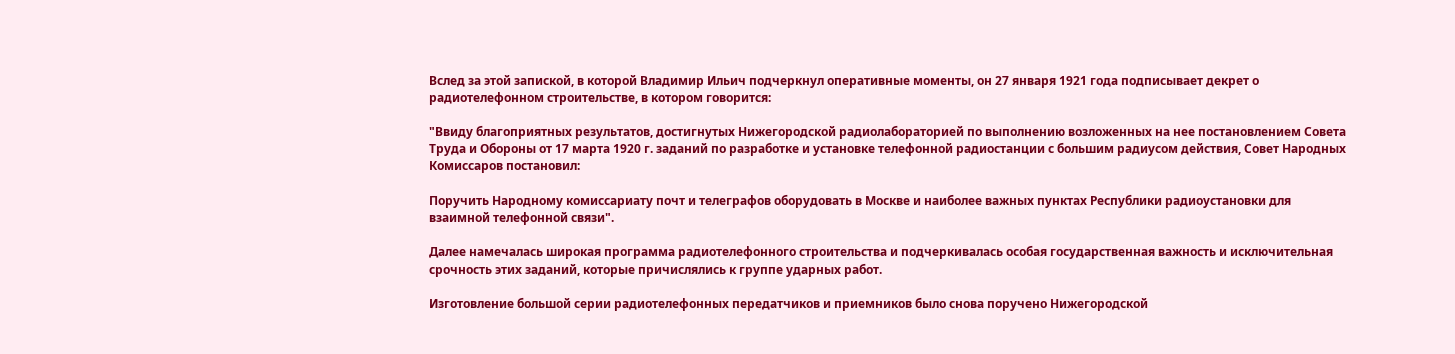Вслед за этой запиской, в которой Владимир Ильич подчеркнул оперативные моменты, он 27 января 1921 года подписывает декрет о радиотелефонном строительстве, в котором говорится:

"Ввиду благоприятных результатов, достигнутых Нижегородской радиолабораторией по выполнению возложенных на нее постановлением Совета Труда и Обороны от 17 марта 1920 г. заданий по разработке и установке телефонной радиостанции с большим радиусом действия, Совет Народных Комиссаров постановил:

Поручить Народному комиссариату почт и телеграфов оборудовать в Москве и наиболее важных пунктах Республики радиоустановки для взаимной телефонной связи".

Далее намечалась широкая программа радиотелефонного строительства и подчеркивалась особая государственная важность и исключительная срочность этих заданий, которые причислялись к группе ударных работ.

Изготовление большой серии радиотелефонных передатчиков и приемников было снова поручено Нижегородской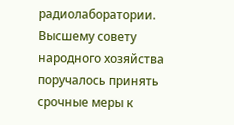радиолаборатории. Высшему совету народного хозяйства поручалось принять срочные меры к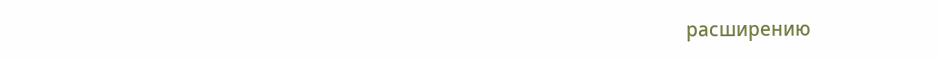расширению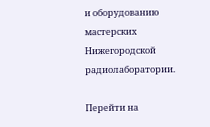и оборудованию мастерских Нижегородской радиолаборатории.

Перейти на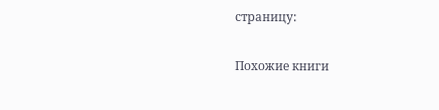страницу:

Похожие книги